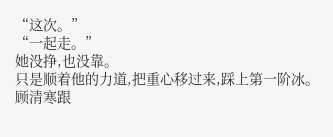“这次。”
“一起走。”
她没挣,也没靠。
只是顺着他的力道,把重心移过来,踩上第一阶冰。
顾清寒跟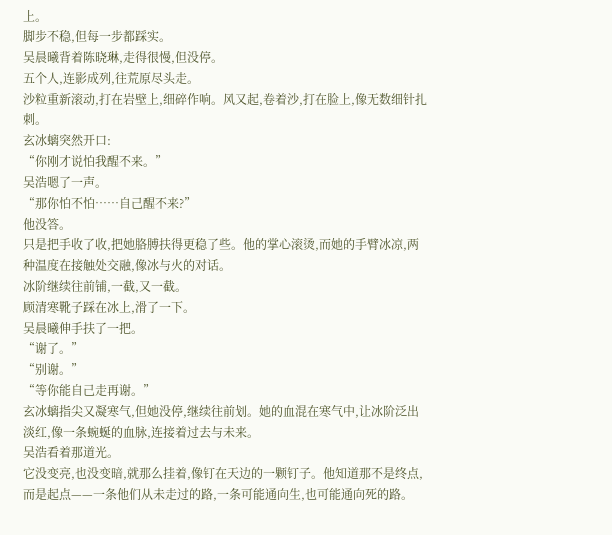上。
脚步不稳,但每一步都踩实。
吴晨曦背着陈晓琳,走得很慢,但没停。
五个人,连影成列,往荒原尽头走。
沙粒重新滚动,打在岩壁上,细碎作响。风又起,卷着沙,打在脸上,像无数细针扎刺。
玄冰螭突然开口:
“你刚才说怕我醒不来。”
吴浩嗯了一声。
“那你怕不怕……自己醒不来?”
他没答。
只是把手收了收,把她胳膊扶得更稳了些。他的掌心滚烫,而她的手臂冰凉,两种温度在接触处交融,像冰与火的对话。
冰阶继续往前铺,一截,又一截。
顾清寒靴子踩在冰上,滑了一下。
吴晨曦伸手扶了一把。
“谢了。”
“别谢。”
“等你能自己走再谢。”
玄冰螭指尖又凝寒气,但她没停,继续往前划。她的血混在寒气中,让冰阶泛出淡红,像一条蜿蜒的血脉,连接着过去与未来。
吴浩看着那道光。
它没变亮,也没变暗,就那么挂着,像钉在天边的一颗钉子。他知道那不是终点,而是起点——一条他们从未走过的路,一条可能通向生,也可能通向死的路。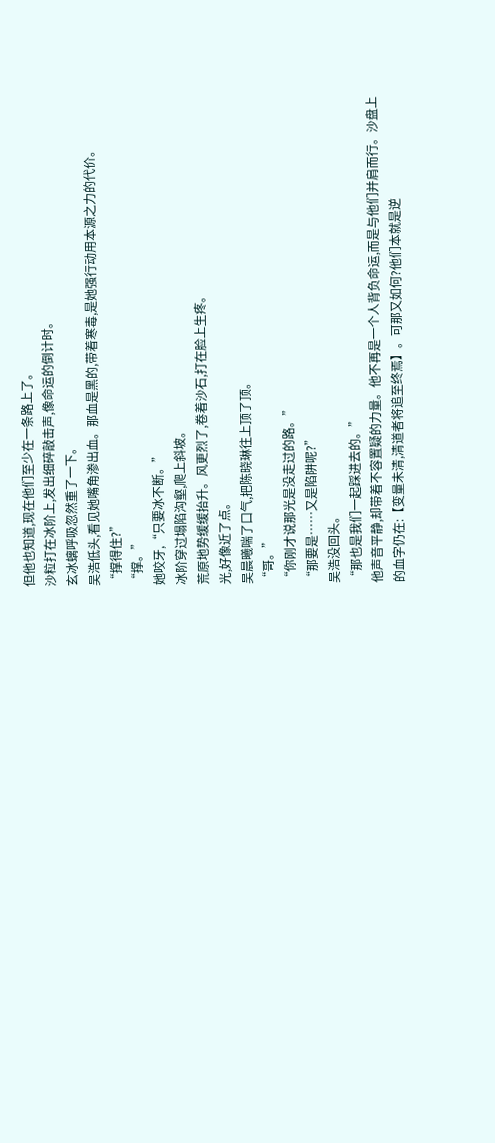但他也知道,现在他们至少在一条路上了。
沙粒打在冰阶上,发出细碎敲击声,像命运的倒计时。
玄冰螭呼吸忽然重了一下。
吴浩低头,看见她嘴角渗出血。那血是黑的,带着寒毒,是她强行动用本源之力的代价。
“撑得住?”
“撑。”
她咬牙,“只要冰不断。”
冰阶穿过塌陷沟壑,爬上斜坡。
荒原地势缓缓抬升。风更烈了,卷着沙石,打在脸上生疼。
光,好像近了点。
吴晨曦喘了口气,把陈晓琳往上顶了顶。
“哥。”
“你刚才说那光是没走过的路。”
“那要是……又是陷阱呢?”
吴浩没回头。
“那也是我们一起踩进去的。”
他声音平静,却带着不容置疑的力量。他不再是一个人背负命运,而是与他们并肩而行。沙盘上的血字仍在:【变量未清,清道者将追至终焉】。可那又如何?他们本就是逆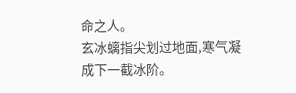命之人。
玄冰螭指尖划过地面,寒气凝成下一截冰阶。